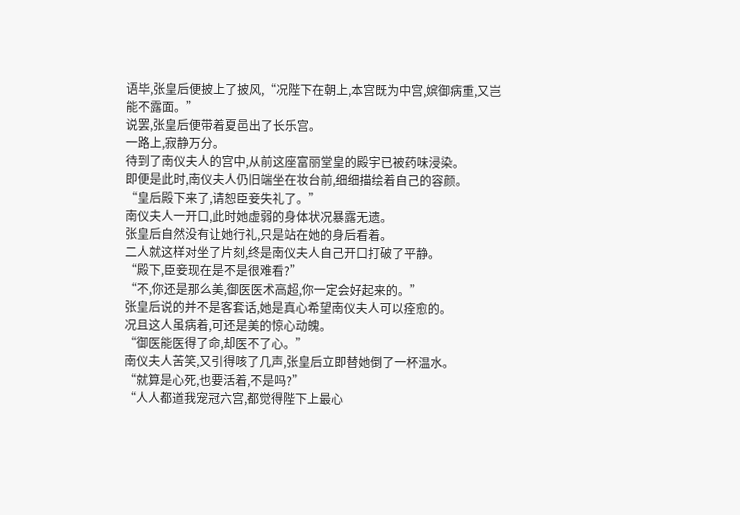语毕,张皇后便披上了披风,“况陛下在朝上,本宫既为中宫,嫔御病重,又岂能不露面。”
说罢,张皇后便带着夏邑出了长乐宫。
一路上,寂静万分。
待到了南仪夫人的宫中,从前这座富丽堂皇的殿宇已被药味浸染。
即便是此时,南仪夫人仍旧端坐在妆台前,细细描绘着自己的容颜。
“皇后殿下来了,请恕臣妾失礼了。”
南仪夫人一开口,此时她虚弱的身体状况暴露无遗。
张皇后自然没有让她行礼,只是站在她的身后看着。
二人就这样对坐了片刻,终是南仪夫人自己开口打破了平静。
“殿下,臣妾现在是不是很难看?”
“不,你还是那么美,御医医术高超,你一定会好起来的。”
张皇后说的并不是客套话,她是真心希望南仪夫人可以痊愈的。
况且这人虽病着,可还是美的惊心动魄。
“御医能医得了命,却医不了心。”
南仪夫人苦笑,又引得咳了几声,张皇后立即替她倒了一杯温水。
“就算是心死,也要活着,不是吗?”
“人人都道我宠冠六宫,都觉得陛下上最心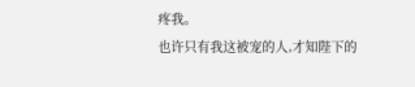疼我。
也许只有我这被宠的人,才知陛下的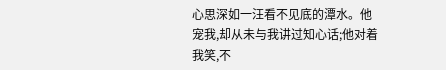心思深如一汪看不见底的潭水。他宠我,却从未与我讲过知心话;他对着我笑,不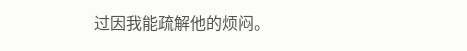过因我能疏解他的烦闷。